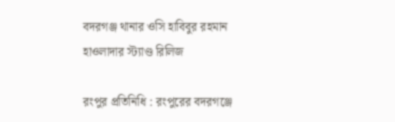বদরগঞ্জ থানার ওসি হাবিবুর রহমান হাওলাদার স্ট্যাণ্ড রিলিজ

রংপুর প্রতিনিধি : রংপুরের বদরগঞ্জে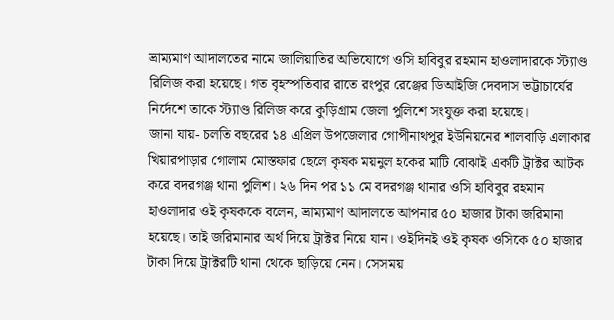ভ্রাম্যমাণ আদালতের নামে জালিয়াতির অভিযোগে ওসি হাবিবুর রহমান হাওলাদারকে স্ট্যাণ্ড রিলিজ করা হয়েছে। গত বৃহস্পতিবার রাতে রংপুর রেঞ্জের ডিআইজি দেবদাস ভট্টাচার্যের নির্দেশে তাকে স্ট্যাণ্ড রিলিজ করে কুড়িগ্রাম জেলা পুলিশে সংযুক্ত করা হয়েছে।
জানা যায়- চলতি বছরের ১৪ এপ্রিল উপজেলার গোপীনাথপুর ইউনিয়নের শালবাড়ি এলাকার খিয়ারপাড়ার গোলাম মোস্তফার ছেলে কৃষক ময়নুল হকের মাটি বোঝাই একটি ট্রাক্টর আটক
করে বদরগঞ্জ থানা পুলিশ। ২৬ দিন পর ১১ মে বদরগঞ্জ থানার ওসি হাবিবুর রহমান হাওলাদার ওই কৃষককে বলেন, ভ্রাম্যমাণ আদালতে আপনার ৫০ হাজার টাকা জরিমানা হয়েছে। তাই জরিমানার অর্থ দিয়ে ট্রাক্টর নিয়ে যান। ওইদিনই ওই কৃষক ওসিকে ৫০ হাজার টাকা দিয়ে ট্রাক্টরটি থানা থেকে ছাড়িয়ে নেন। সেসময়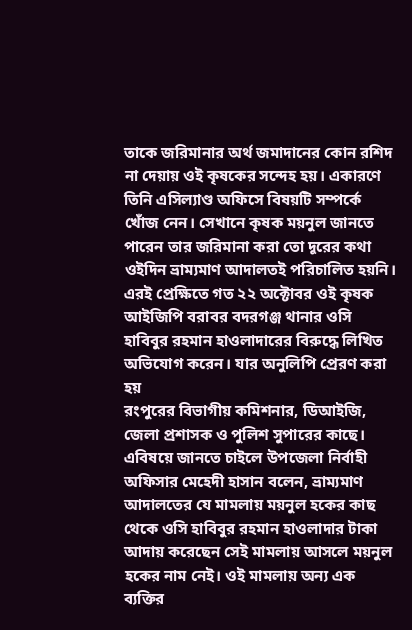তাকে জরিমানার অর্থ জমাদানের কোন রশিদ না দেয়ায় ওই কৃষকের সন্দেহ হয়। একারণে তিনি এসিল্যাণ্ড অফিসে বিষয়টি সম্পর্কে খোঁজ নেন। সেখানে কৃষক ময়নুল জানতে পারেন তার জরিমানা করা তো দূরের কথা ওইদিন ভ্রাম্যমাণ আদালতই পরিচালিত হয়নি।
এরই প্রেক্ষিতে গত ২২ অক্টোবর ওই কৃষক আইজিপি বরাবর বদরগঞ্জ থানার ওসি হাবিবুর রহমান হাওলাদারের বিরুদ্ধে লিখিত অভিযোগ করেন। যার অনুলিপি প্রেরণ করা হয়
রংপুরের বিভাগীয় কমিশনার, ডিআইজি, জেলা প্রশাসক ও পুলিশ সুপারের কাছে।
এবিষয়ে জানতে চাইলে উপজেলা নির্বাহী অফিসার মেহেদী হাসান বলেন, ভ্রাম্যমাণ আদালতের যে মামলায় ময়নুল হকের কাছ থেকে ওসি হাবিবুর রহমান হাওলাদার টাকা আদায় করেছেন সেই মামলায় আসলে ময়নুল হকের নাম নেই। ওই মামলায় অন্য এক ব্যক্তির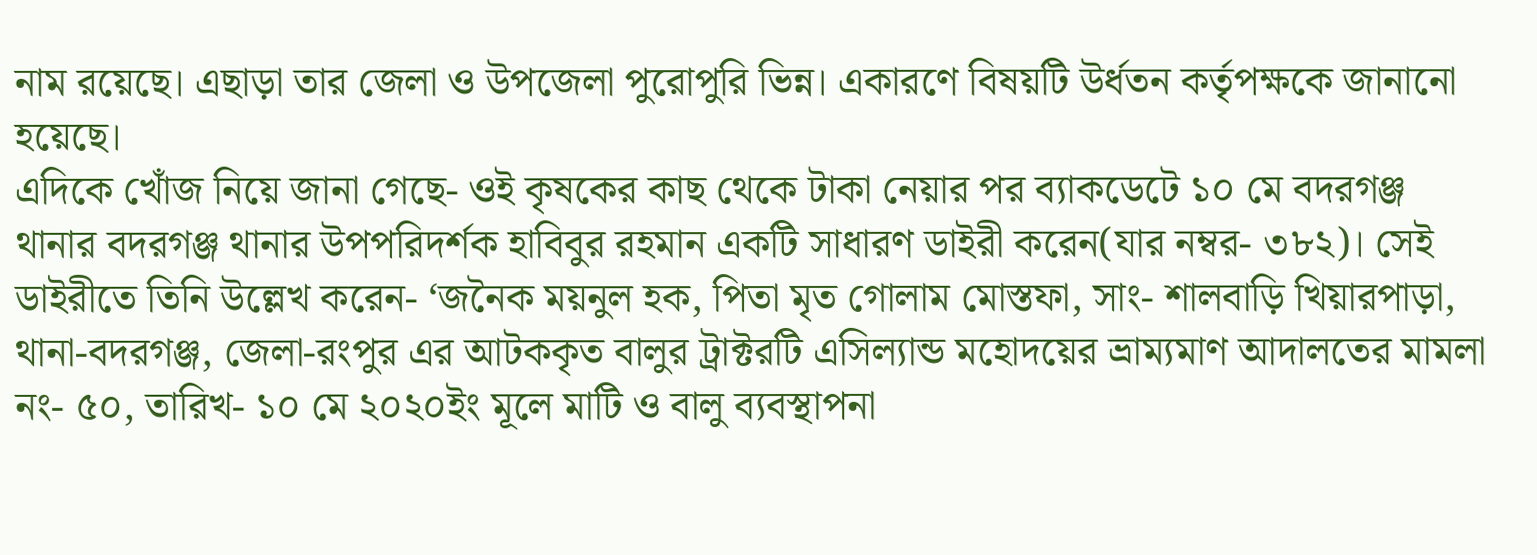নাম রয়েছে। এছাড়া তার জেলা ও উপজেলা পুরোপুরি ভিন্ন। একারণে বিষয়টি উর্ধতন কর্তৃপক্ষকে জানানো হয়েছে।
এদিকে খোঁজ নিয়ে জানা গেছে- ওই কৃষকের কাছ থেকে টাকা নেয়ার পর ব্যাকডেটে ১০ মে বদরগঞ্জ থানার বদরগঞ্জ থানার উপপরিদর্শক হাবিবুর রহমান একটি সাধারণ ডাইরী করেন(যার নম্বর- ৩৮২)। সেই ডাইরীতে তিনি উল্লেখ করেন- ‘জনৈক ময়নুল হক, পিতা মৃত গোলাম মোস্তফা, সাং- শালবাড়ি খিয়ারপাড়া, থানা-বদরগঞ্জ, জেলা-রংপুর এর আটককৃত বালুর ট্রাক্টরটি এসিল্যান্ড মহোদয়ের ভ্রাম্যমাণ আদালতের মামলা নং- ৫০, তারিখ- ১০ মে ২০২০ইং মূলে মাটি ও বালু ব্যবস্থাপনা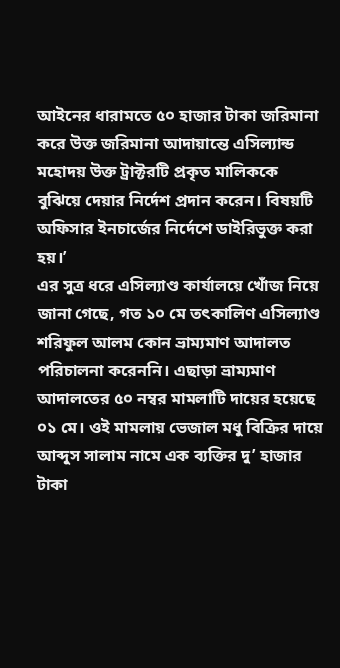আইনের ধারামতে ৫০ হাজার টাকা জরিমানা করে উক্ত জরিমানা আদায়ান্তে এসিল্যান্ড মহোদয় উক্ত ট্রাক্টরটি প্রকৃত মালিককে বুঝিয়ে দেয়ার নির্দেশ প্রদান করেন। বিষয়টি অফিসার ইনচার্জের নির্দেশে ডাইরিভুক্ত করা হয়।’
এর সুত্র ধরে এসিল্যাণ্ড কার্যালয়ে খোঁজ নিয়ে জানা গেছে, গত ১০ মে তৎকালিণ এসিল্যাণ্ড শরিফুল আলম কোন ভ্রাম্যমাণ আদালত পরিচালনা করেননি। এছাড়া ভ্রাম্যমাণ আদালতের ৫০ নম্বর মামলাটি দায়ের হয়েছে ০১ মে। ওই মামলায় ভেজাল মধু বিক্রির দায়ে আব্দুস সালাম নামে এক ব্যক্তির দু’ হাজার টাকা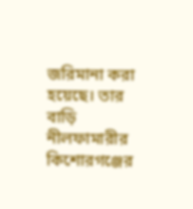জরিমানা করা হয়েছে। তার বাড়ি নীলফামারীর কিশোরগঞ্জের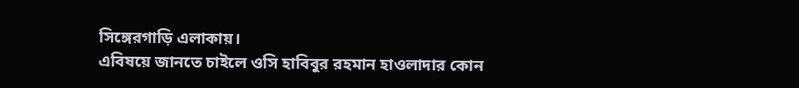সিঙ্গেরগাড়ি এলাকায়।
এবিষয়ে জানতে চাইলে ওসি হাবিবুর রহমান হাওলাদার কোন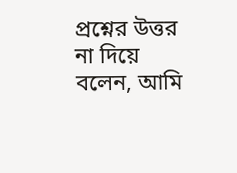প্রশ্নের উত্তর না দিয়ে বলেন, আমি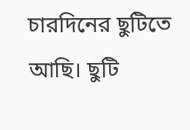চারদিনের ছুটিতে আছি। ছুটি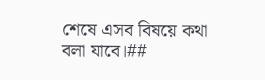শেষে এসব বিষয়ে কথা বলা যাবে।##